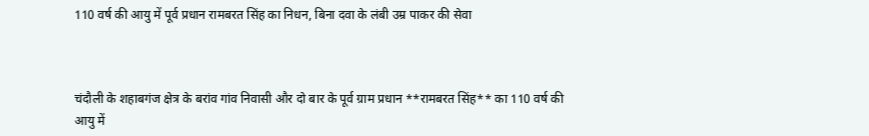110 वर्ष की आयु में पूर्व प्रधान रामबरत सिंह का निधन, बिना दवा के लंबी उम्र पाकर की सेवा



चंदौली के शहाबगंज क्षेत्र के बरांव गांव निवासी और दो बार के पूर्व ग्राम प्रधान **रामबरत सिंह** का 110 वर्ष की आयु में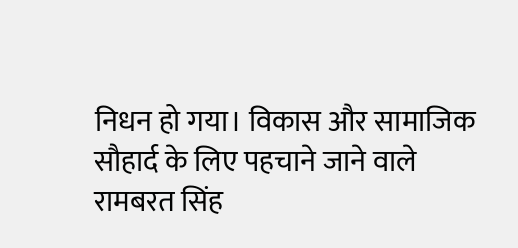निधन हो गया। विकास और सामाजिक सौहार्द के लिए पहचाने जाने वाले रामबरत सिंह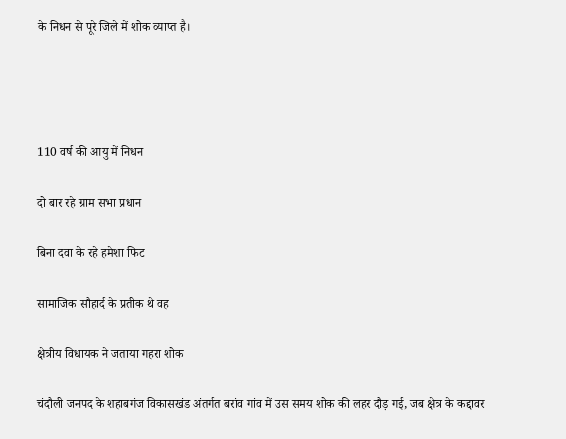के निधन से पूरे जिले में शोक व्याप्त है।




110 वर्ष की आयु में निधन

दो बार रहे ग्राम सभा प्रधान

बिना दवा के रहे हमेशा फिट

सामाजिक सौहार्द के प्रतीक थे वह

क्षेत्रीय विधायक ने जताया गहरा शोक

चंदौली जनपद के शहाबगंज विकासखंड अंतर्गत बरांव गांव में उस समय शोक की लहर दौड़ गई, जब क्षेत्र के कद्दावर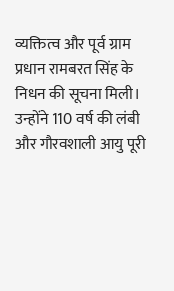व्यक्तित्व और पूर्व ग्राम प्रधान रामबरत सिंह के निधन की सूचना मिली। उन्होंने 110 वर्ष की लंबी और गौरवशाली आयु पूरी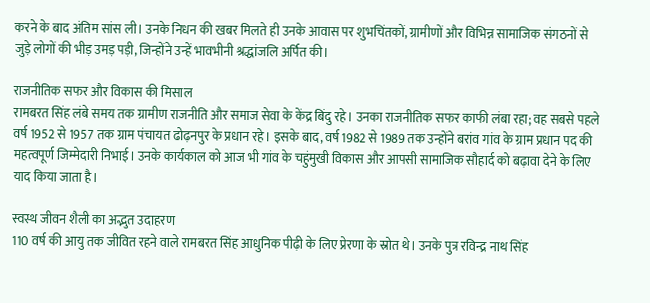करने के बाद अंतिम सांस ली। उनके निधन की खबर मिलते ही उनके आवास पर शुभचिंतकों, ग्रामीणों और विभिन्न सामाजिक संगठनों से जुड़े लोगों की भीड़ उमड़ पड़ी, जिन्होंने उन्हें भावभीनी श्रद्धांजलि अर्पित की।

राजनीतिक सफर और विकास की मिसाल
रामबरत सिंह लंबे समय तक ग्रामीण राजनीति और समाज सेवा के केंद्र बिंदु रहे। उनका राजनीतिक सफर काफी लंबा रहा; वह सबसे पहले वर्ष 1952 से 1957 तक ग्राम पंचायत ढोढ़नपुर के प्रधान रहे। इसके बाद, वर्ष 1982 से 1989 तक उन्होंने बरांव गांव के ग्राम प्रधान पद की महत्वपूर्ण जिम्मेदारी निभाई। उनके कार्यकाल को आज भी गांव के चहुंमुखी विकास और आपसी सामाजिक सौहार्द को बढ़ावा देने के लिए याद किया जाता है।

स्वस्थ जीवन शैली का अद्भुत उदाहरण
110 वर्ष की आयु तक जीवित रहने वाले रामबरत सिंह आधुनिक पीढ़ी के लिए प्रेरणा के स्रोत थे। उनके पुत्र रविन्द्र नाथ सिंह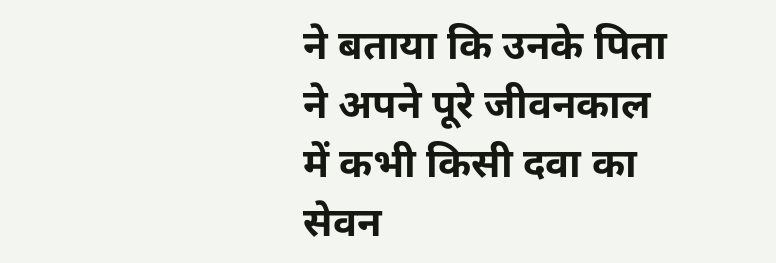ने बताया कि उनके पिता ने अपने पूरे जीवनकाल में कभी किसी दवा का सेवन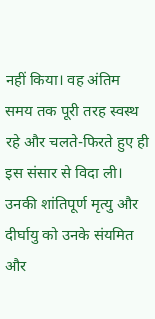नहीं किया। वह अंतिम समय तक पूरी तरह स्वस्थ रहे और चलते-फिरते हुए ही इस संसार से विदा ली। उनकी शांतिपूर्ण मृत्यु और दीर्घायु को उनके संयमित और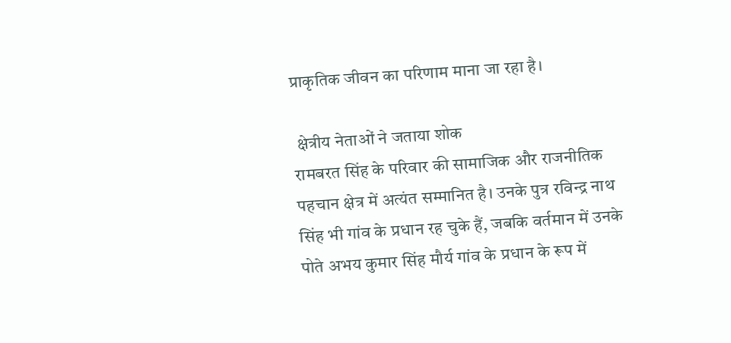प्राकृतिक जीवन का परिणाम माना जा रहा है।

 क्षेत्रीय नेताओं ने जताया शोक
रामबरत सिंह के परिवार की सामाजिक और राजनीतिक पहचान क्षेत्र में अत्यंत सम्मानित है। उनके पुत्र रविन्द्र नाथ सिंह भी गांव के प्रधान रह चुके हैं, जबकि वर्तमान में उनके पोते अभय कुमार सिंह मौर्य गांव के प्रधान के रूप में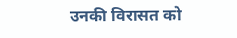उनकी विरासत को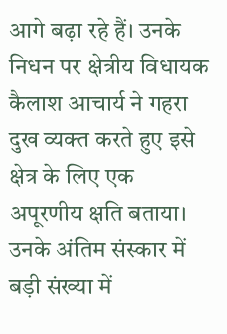आगे बढ़ा रहे हैं। उनके निधन पर क्षेत्रीय विधायक कैलाश आचार्य ने गहरा दुख व्यक्त करते हुए इसे क्षेत्र के लिए एक अपूरणीय क्षति बताया। उनके अंतिम संस्कार में बड़ी संख्या में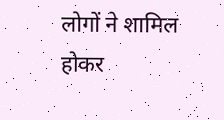लोगों ने शामिल होकर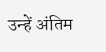उन्हें अंतिम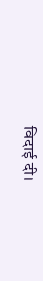विदाई दी।